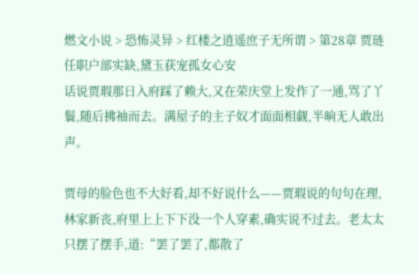燃文小说 > 恐怖灵异 > 红楼之逍遥庶子无所谓 > 第28章 贾琏任职户部实缺,黛玉获宠孤女心安
话说贾瑕那日入府踩了赖大,又在荣庆堂上发作了一通,骂了丫鬟,随后拂袖而去。满屋子的主子奴才面面相觑,半晌无人敢出声。

贾母的脸色也不大好看,却不好说什么——贾瑕说的句句在理,林家新丧,府里上上下下没一个人穿素,确实说不过去。老太太只摆了摆手,道:“罢了罢了,都散了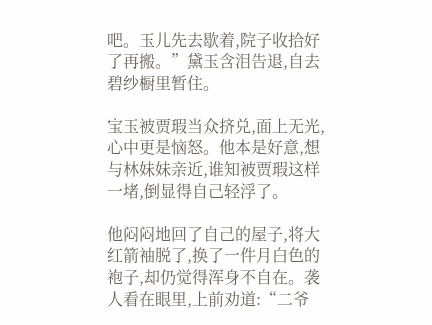吧。玉儿先去歇着,院子收拾好了再搬。”黛玉含泪告退,自去碧纱橱里暂住。

宝玉被贾瑕当众挤兑,面上无光,心中更是恼怒。他本是好意,想与林妹妹亲近,谁知被贾瑕这样一堵,倒显得自己轻浮了。

他闷闷地回了自己的屋子,将大红箭袖脱了,换了一件月白色的袍子,却仍觉得浑身不自在。袭人看在眼里,上前劝道:“二爷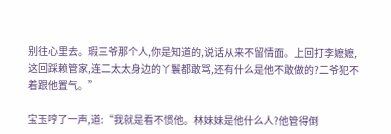别往心里去。瑕三爷那个人,你是知道的,说话从来不留情面。上回打李嬷嬷,这回踩赖管家,连二太太身边的丫鬟都敢骂,还有什么是他不敢做的?二爷犯不着跟他置气。”

宝玉哼了一声,道:“我就是看不惯他。林妹妹是他什么人?他管得倒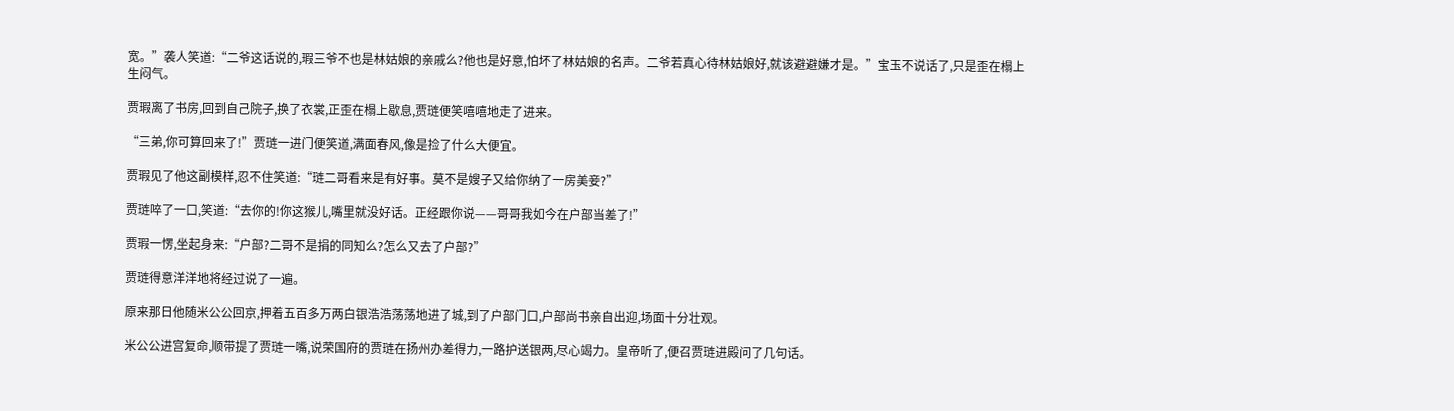宽。”袭人笑道:“二爷这话说的,瑕三爷不也是林姑娘的亲戚么?他也是好意,怕坏了林姑娘的名声。二爷若真心待林姑娘好,就该避避嫌才是。”宝玉不说话了,只是歪在榻上生闷气。

贾瑕离了书房,回到自己院子,换了衣裳,正歪在榻上歇息,贾琏便笑嘻嘻地走了进来。

“三弟,你可算回来了!”贾琏一进门便笑道,满面春风,像是捡了什么大便宜。

贾瑕见了他这副模样,忍不住笑道:“琏二哥看来是有好事。莫不是嫂子又给你纳了一房美妾?”

贾琏啐了一口,笑道:“去你的!你这猴儿,嘴里就没好话。正经跟你说——哥哥我如今在户部当差了!”

贾瑕一愣,坐起身来:“户部?二哥不是捐的同知么?怎么又去了户部?”

贾琏得意洋洋地将经过说了一遍。

原来那日他随米公公回京,押着五百多万两白银浩浩荡荡地进了城,到了户部门口,户部尚书亲自出迎,场面十分壮观。

米公公进宫复命,顺带提了贾琏一嘴,说荣国府的贾琏在扬州办差得力,一路护送银两,尽心竭力。皇帝听了,便召贾琏进殿问了几句话。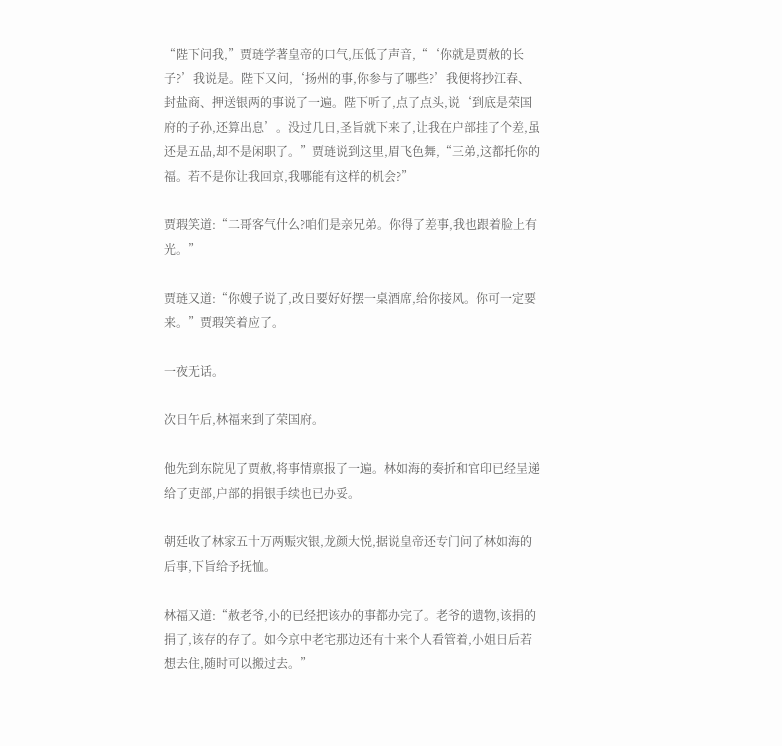“陛下问我,”贾琏学著皇帝的口气,压低了声音,“‘你就是贾赦的长子?’我说是。陛下又问,‘扬州的事,你参与了哪些?’我便将抄江春、封盐商、押送银两的事说了一遍。陛下听了,点了点头,说‘到底是荣国府的子孙,还算出息’。没过几日,圣旨就下来了,让我在户部挂了个差,虽还是五品,却不是闲职了。”贾琏说到这里,眉飞色舞,“三弟,这都托你的福。若不是你让我回京,我哪能有这样的机会?”

贾瑕笑道:“二哥客气什么?咱们是亲兄弟。你得了差事,我也跟着脸上有光。”

贾琏又道:“你嫂子说了,改日要好好摆一桌酒席,给你接风。你可一定要来。”贾瑕笑着应了。

一夜无话。

次日午后,林福来到了荣国府。

他先到东院见了贾赦,将事情禀报了一遍。林如海的奏折和官印已经呈递给了吏部,户部的捐银手续也已办妥。

朝廷收了林家五十万两赈灾银,龙颜大悦,据说皇帝还专门问了林如海的后事,下旨给予抚恤。

林福又道:“赦老爷,小的已经把该办的事都办完了。老爷的遗物,该捐的捐了,该存的存了。如今京中老宅那边还有十来个人看管着,小姐日后若想去住,随时可以搬过去。”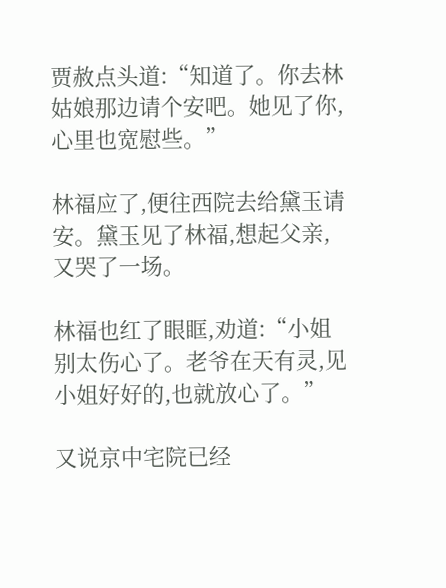贾赦点头道:“知道了。你去林姑娘那边请个安吧。她见了你,心里也宽慰些。”

林福应了,便往西院去给黛玉请安。黛玉见了林福,想起父亲,又哭了一场。

林福也红了眼眶,劝道:“小姐别太伤心了。老爷在天有灵,见小姐好好的,也就放心了。”

又说京中宅院已经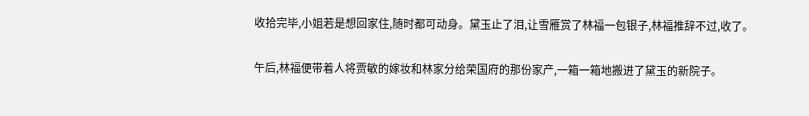收拾完毕,小姐若是想回家住,随时都可动身。黛玉止了泪,让雪雁赏了林福一包银子,林福推辞不过,收了。

午后,林福便带着人将贾敏的嫁妆和林家分给荣国府的那份家产,一箱一箱地搬进了黛玉的新院子。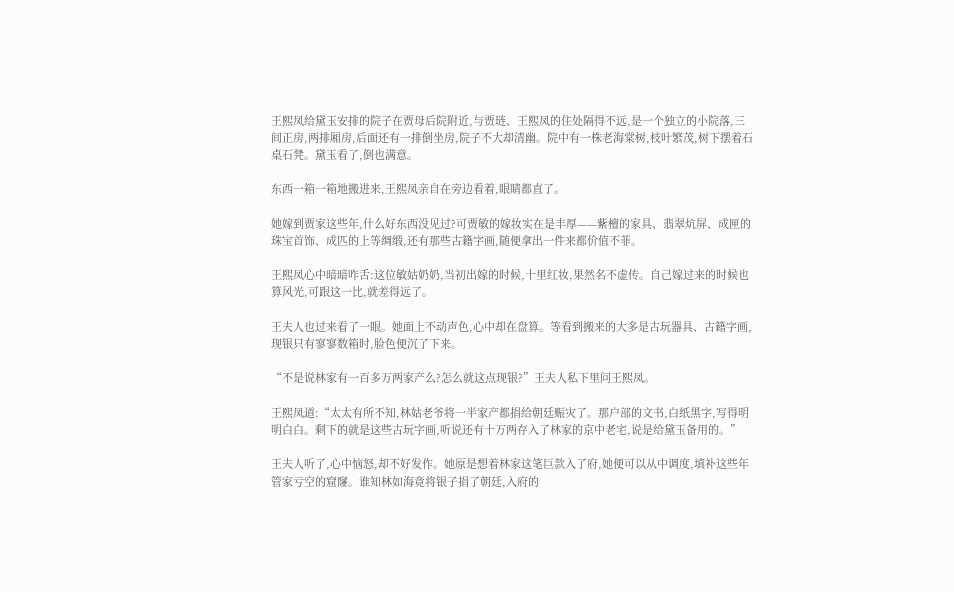王熙凤给黛玉安排的院子在贾母后院附近,与贾琏、王熙凤的住处隔得不远,是一个独立的小院落,三间正房,两排厢房,后面还有一排倒坐房,院子不大却清幽。院中有一株老海棠树,枝叶繁茂,树下摆着石桌石凳。黛玉看了,倒也满意。

东西一箱一箱地搬进来,王熙凤亲自在旁边看着,眼睛都直了。

她嫁到贾家这些年,什么好东西没见过?可贾敏的嫁妆实在是丰厚——紫檀的家具、翡翠炕屏、成匣的珠宝首饰、成匹的上等绸缎,还有那些古籍字画,随便拿出一件来都价值不菲。

王熙凤心中暗暗咋舌:这位敏姑奶奶,当初出嫁的时候,十里红妆,果然名不虚传。自己嫁过来的时候也算风光,可跟这一比,就差得远了。

王夫人也过来看了一眼。她面上不动声色,心中却在盘算。等看到搬来的大多是古玩器具、古籍字画,现银只有寥寥数箱时,脸色便沉了下来。

“不是说林家有一百多万两家产么?怎么就这点现银?”王夫人私下里问王熙凤。

王熙凤道:“太太有所不知,林姑老爷将一半家产都捐给朝廷赈灾了。那户部的文书,白纸黑字,写得明明白白。剩下的就是这些古玩字画,听说还有十万两存入了林家的京中老宅,说是给黛玉备用的。”

王夫人听了,心中恼怒,却不好发作。她原是想着林家这笔巨款入了府,她便可以从中调度,填补这些年管家亏空的窟窿。谁知林如海竟将银子捐了朝廷,入府的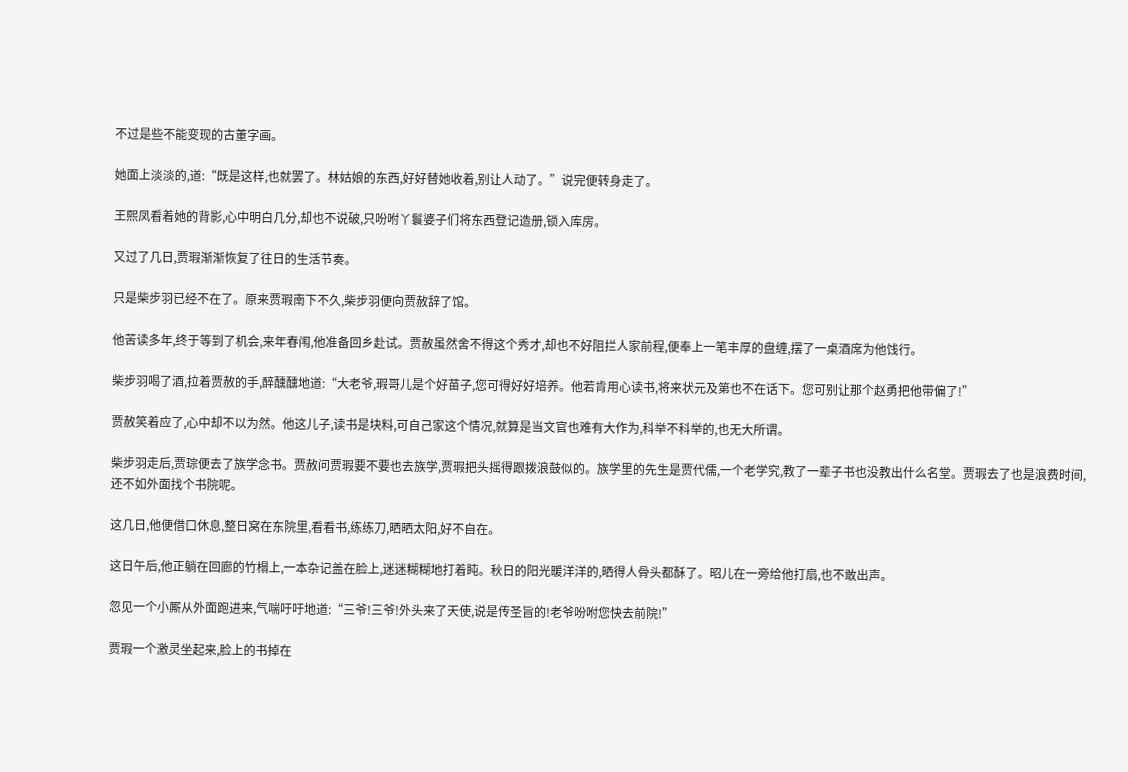不过是些不能变现的古董字画。

她面上淡淡的,道:“既是这样,也就罢了。林姑娘的东西,好好替她收着,别让人动了。”说完便转身走了。

王熙凤看着她的背影,心中明白几分,却也不说破,只吩咐丫鬟婆子们将东西登记造册,锁入库房。

又过了几日,贾瑕渐渐恢复了往日的生活节奏。

只是柴步羽已经不在了。原来贾瑕南下不久,柴步羽便向贾赦辞了馆。

他苦读多年,终于等到了机会,来年春闱,他准备回乡赴试。贾赦虽然舍不得这个秀才,却也不好阻拦人家前程,便奉上一笔丰厚的盘缠,摆了一桌酒席为他饯行。

柴步羽喝了酒,拉着贾赦的手,醉醺醺地道:“大老爷,瑕哥儿是个好苗子,您可得好好培养。他若肯用心读书,将来状元及第也不在话下。您可别让那个赵勇把他带偏了!”

贾赦笑着应了,心中却不以为然。他这儿子,读书是块料,可自己家这个情况,就算是当文官也难有大作为,科举不科举的,也无大所谓。

柴步羽走后,贾琮便去了族学念书。贾赦问贾瑕要不要也去族学,贾瑕把头摇得跟拨浪鼓似的。族学里的先生是贾代儒,一个老学究,教了一辈子书也没教出什么名堂。贾瑕去了也是浪费时间,还不如外面找个书院呢。

这几日,他便借口休息,整日窝在东院里,看看书,练练刀,晒晒太阳,好不自在。

这日午后,他正躺在回廊的竹榻上,一本杂记盖在脸上,迷迷糊糊地打着盹。秋日的阳光暖洋洋的,晒得人骨头都酥了。昭儿在一旁给他打扇,也不敢出声。

忽见一个小厮从外面跑进来,气喘吁吁地道:“三爷!三爷!外头来了天使,说是传圣旨的!老爷吩咐您快去前院!”

贾瑕一个激灵坐起来,脸上的书掉在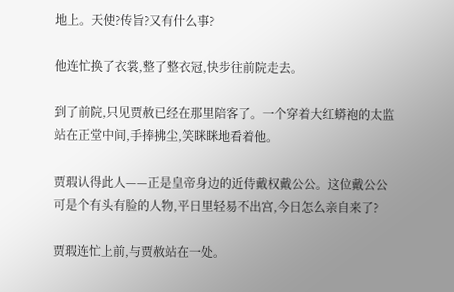地上。天使?传旨?又有什么事?

他连忙换了衣裳,整了整衣冠,快步往前院走去。

到了前院,只见贾赦已经在那里陪客了。一个穿着大红蟒袍的太监站在正堂中间,手捧拂尘,笑眯眯地看着他。

贾瑕认得此人——正是皇帝身边的近侍戴权戴公公。这位戴公公可是个有头有脸的人物,平日里轻易不出宫,今日怎么亲自来了?

贾瑕连忙上前,与贾赦站在一处。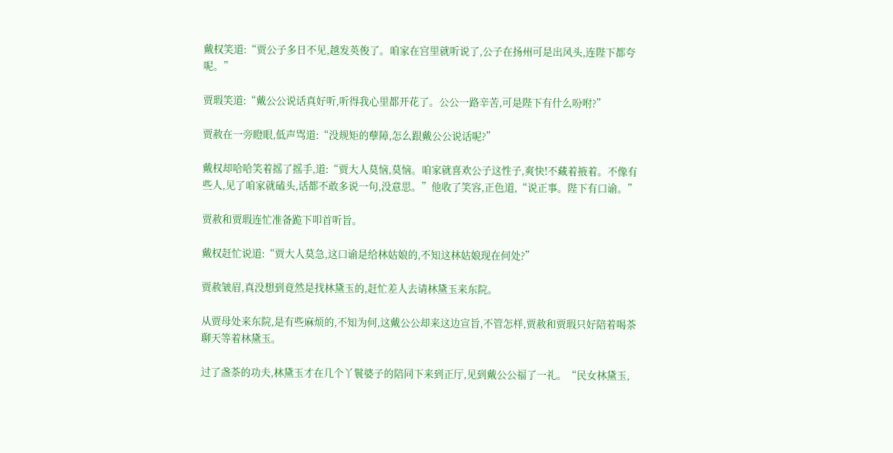戴权笑道:“贾公子多日不见,越发英俊了。咱家在宫里就听说了,公子在扬州可是出风头,连陛下都夸呢。”

贾瑕笑道:“戴公公说话真好听,听得我心里都开花了。公公一路辛苦,可是陛下有什么吩咐?”

贾赦在一旁瞪眼,低声骂道:“没规矩的孽障,怎么跟戴公公说话呢?”

戴权却哈哈笑着摇了摇手,道:“贾大人莫恼,莫恼。咱家就喜欢公子这性子,爽快!不藏着掖着。不像有些人,见了咱家就磕头,话都不敢多说一句,没意思。”他收了笑容,正色道,“说正事。陛下有口谕。”

贾赦和贾瑕连忙准备跪下叩首听旨。

戴权赶忙说道:“贾大人莫急,这口谕是给林姑娘的,不知这林姑娘现在何处?”

贾赦皱眉,真没想到竟然是找林黛玉的,赶忙差人去请林黛玉来东院。

从贾母处来东院,是有些麻烦的,不知为何,这戴公公却来这边宣旨,不管怎样,贾赦和贾瑕只好陪着喝茶聊天等着林黛玉。

过了盏茶的功夫,林黛玉才在几个丫鬟婆子的陪同下来到正厅,见到戴公公福了一礼。“民女林黛玉,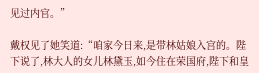见过内官。”

戴权见了她笑道:“咱家今日来,是带林姑娘入宫的。陛下说了,林大人的女儿林黛玉,如今住在荣国府,陛下和皇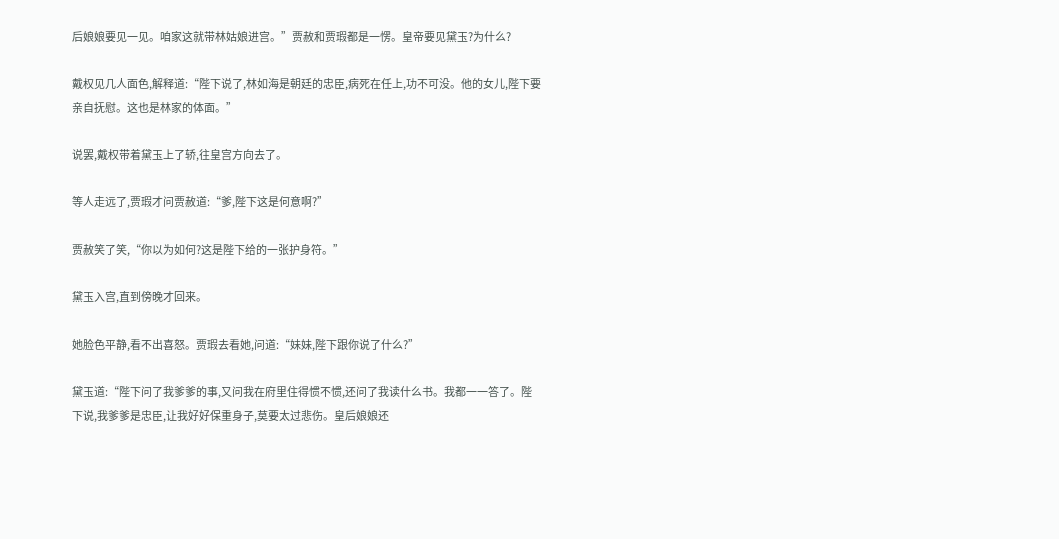后娘娘要见一见。咱家这就带林姑娘进宫。”贾赦和贾瑕都是一愣。皇帝要见黛玉?为什么?

戴权见几人面色,解释道:“陛下说了,林如海是朝廷的忠臣,病死在任上,功不可没。他的女儿,陛下要亲自抚慰。这也是林家的体面。”

说罢,戴权带着黛玉上了轿,往皇宫方向去了。

等人走远了,贾瑕才问贾赦道:“爹,陛下这是何意啊?”

贾赦笑了笑,“你以为如何?这是陛下给的一张护身符。”

黛玉入宫,直到傍晚才回来。

她脸色平静,看不出喜怒。贾瑕去看她,问道:“妹妹,陛下跟你说了什么?”

黛玉道:“陛下问了我爹爹的事,又问我在府里住得惯不惯,还问了我读什么书。我都一一答了。陛下说,我爹爹是忠臣,让我好好保重身子,莫要太过悲伤。皇后娘娘还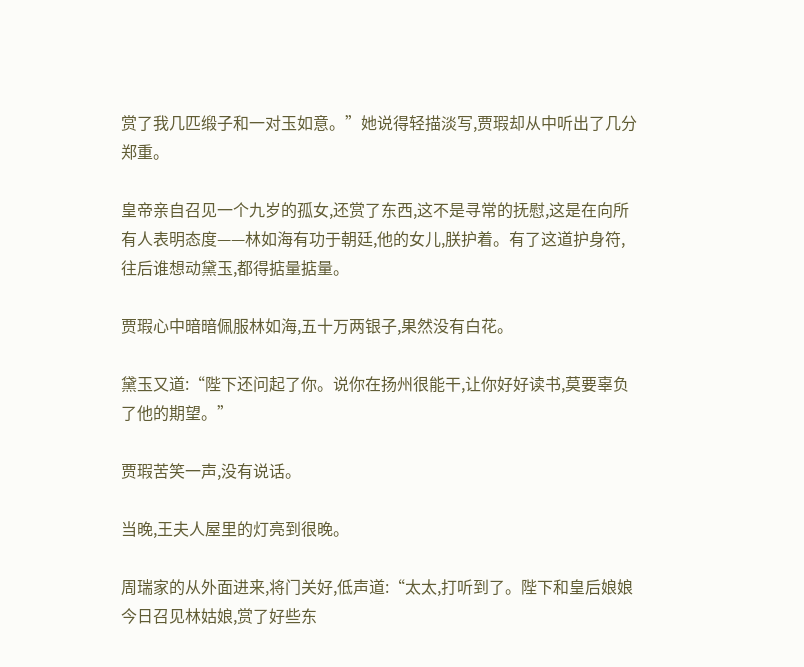赏了我几匹缎子和一对玉如意。”她说得轻描淡写,贾瑕却从中听出了几分郑重。

皇帝亲自召见一个九岁的孤女,还赏了东西,这不是寻常的抚慰,这是在向所有人表明态度——林如海有功于朝廷,他的女儿,朕护着。有了这道护身符,往后谁想动黛玉,都得掂量掂量。

贾瑕心中暗暗佩服林如海,五十万两银子,果然没有白花。

黛玉又道:“陛下还问起了你。说你在扬州很能干,让你好好读书,莫要辜负了他的期望。”

贾瑕苦笑一声,没有说话。

当晚,王夫人屋里的灯亮到很晚。

周瑞家的从外面进来,将门关好,低声道:“太太,打听到了。陛下和皇后娘娘今日召见林姑娘,赏了好些东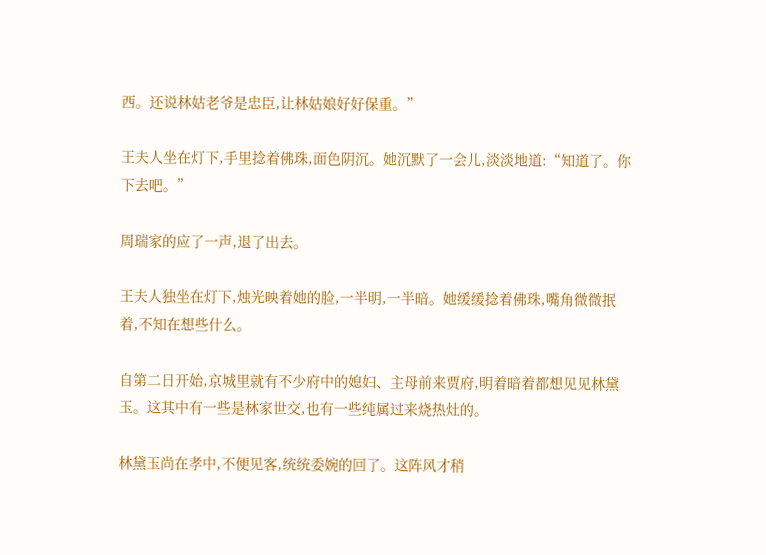西。还说林姑老爷是忠臣,让林姑娘好好保重。”

王夫人坐在灯下,手里捻着佛珠,面色阴沉。她沉默了一会儿,淡淡地道:“知道了。你下去吧。”

周瑞家的应了一声,退了出去。

王夫人独坐在灯下,烛光映着她的脸,一半明,一半暗。她缓缓捻着佛珠,嘴角微微抿着,不知在想些什么。

自第二日开始,京城里就有不少府中的媳妇、主母前来贾府,明着暗着都想见见林黛玉。这其中有一些是林家世交,也有一些纯属过来烧热灶的。

林黛玉尚在孝中,不便见客,统统委婉的回了。这阵风才稍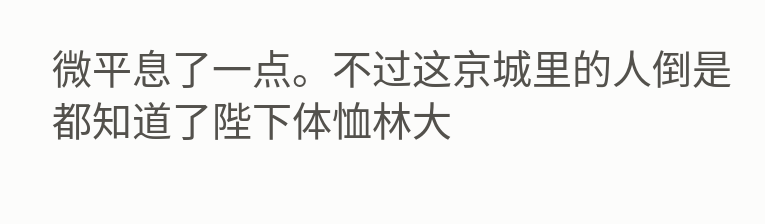微平息了一点。不过这京城里的人倒是都知道了陛下体恤林大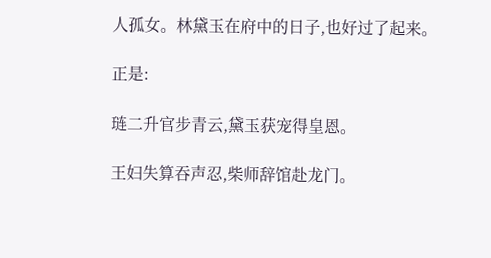人孤女。林黛玉在府中的日子,也好过了起来。

正是:

琏二升官步青云,黛玉获宠得皇恩。

王妇失算吞声忍,柴师辞馆赴龙门。